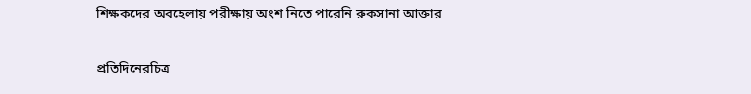শিক্ষকদের অবহেলায় পরীক্ষায় অংশ নিতে পারেনি রুকসানা আক্তার

প্রতিদিনেরচিত্র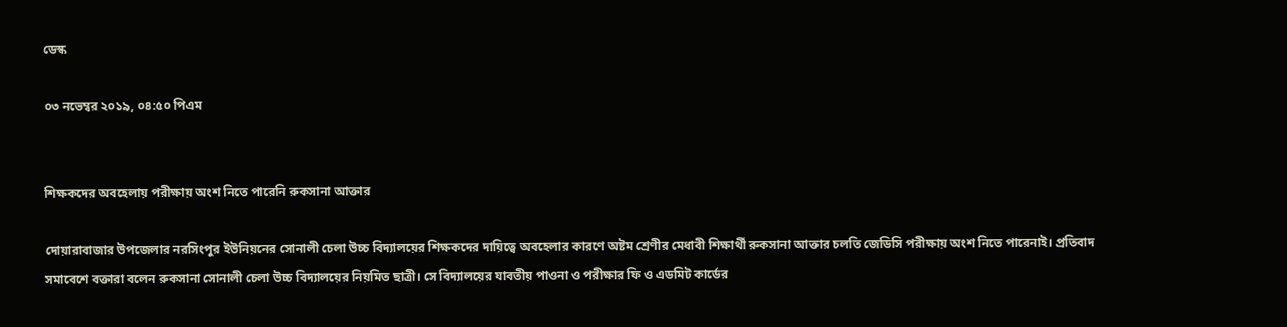ডেস্ক

০৩ নভেম্বর ২০১৯, ০৪:৫০ পিএম


শিক্ষকদের অবহেলায় পরীক্ষায় অংশ নিতে পারেনি রুকসানা আক্তার

দোয়ারাবাজার উপজেলার নরসিংপুর ইউনিয়নের সোনালী চেলা উচ্চ বিদ্যালয়ের শিক্ষকদের দায়িত্বে অবহেলার কারণে অষ্টম শ্রেণীর মেধাবী শিক্ষার্থী রুকসানা আক্তার চলতি জেডিসি পরীক্ষায় অংশ নিতে পারেনাই। প্রতিবাদ সমাবেশে বক্তারা বলেন রুকসানা সোনালী চেলা উচ্চ বিদ্যালয়ের নিয়মিত ছাত্রী। সে বিদ্যালয়ের যাবতীয় পাওনা ও পরীক্ষার ফি ও এডমিট কার্ডের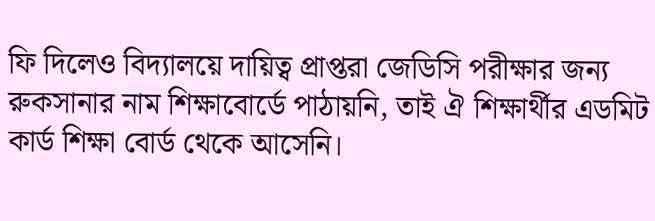ফি দিলেও বিদ্যালয়ে দায়িত্ব প্রাপ্তরা জেডিসি পরীক্ষার জন্য রুকসানার নাম শিক্ষাবোর্ডে পাঠায়নি, তাই ঐ শিক্ষার্থীর এডমিট কার্ড শিক্ষা বোর্ড থেকে আসেনি।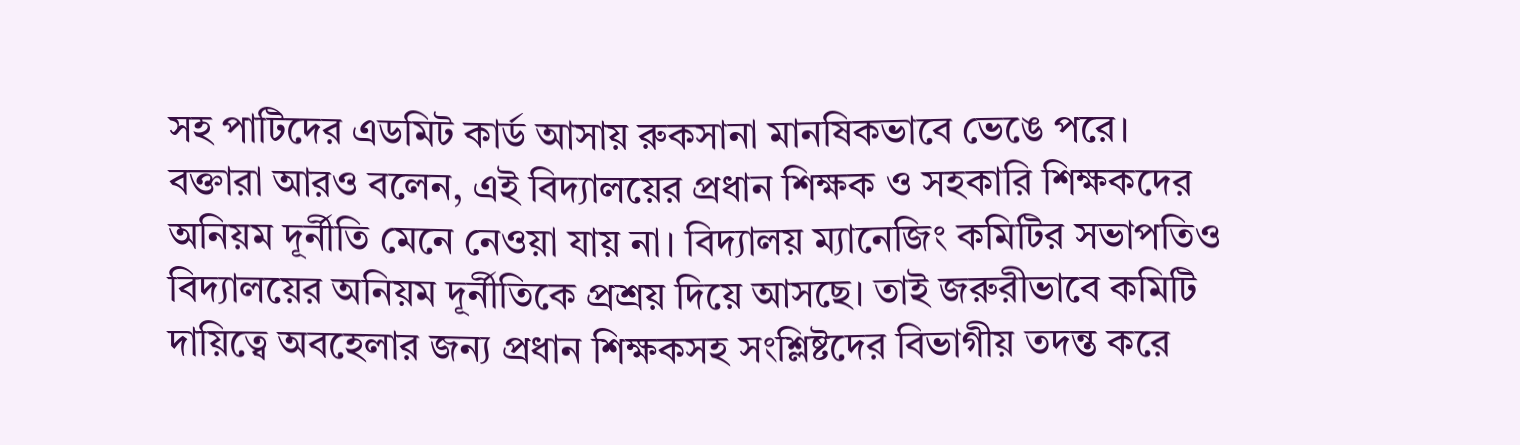সহ পাটিদের এডমিট কার্ড আসায় রুকসানা মানষিকভাবে ভেঙে পরে।
বক্তারা আরও বলেন, এই বিদ্যালয়ের প্রধান শিক্ষক ও সহকারি শিক্ষকদের অনিয়ম দূর্নীতি মেনে নেওয়া যায় না। বিদ্যালয় ম্যানেজিং কমিটির সভাপতিও বিদ্যালয়ের অনিয়ম দূর্নীতিকে প্রশ্রয় দিয়ে আসছে। তাই জরুরীভাবে কমিটি দায়িত্বে অবহেলার জন্য প্রধান শিক্ষকসহ সংশ্লিষ্টদের বিভাগীয় তদন্ত করে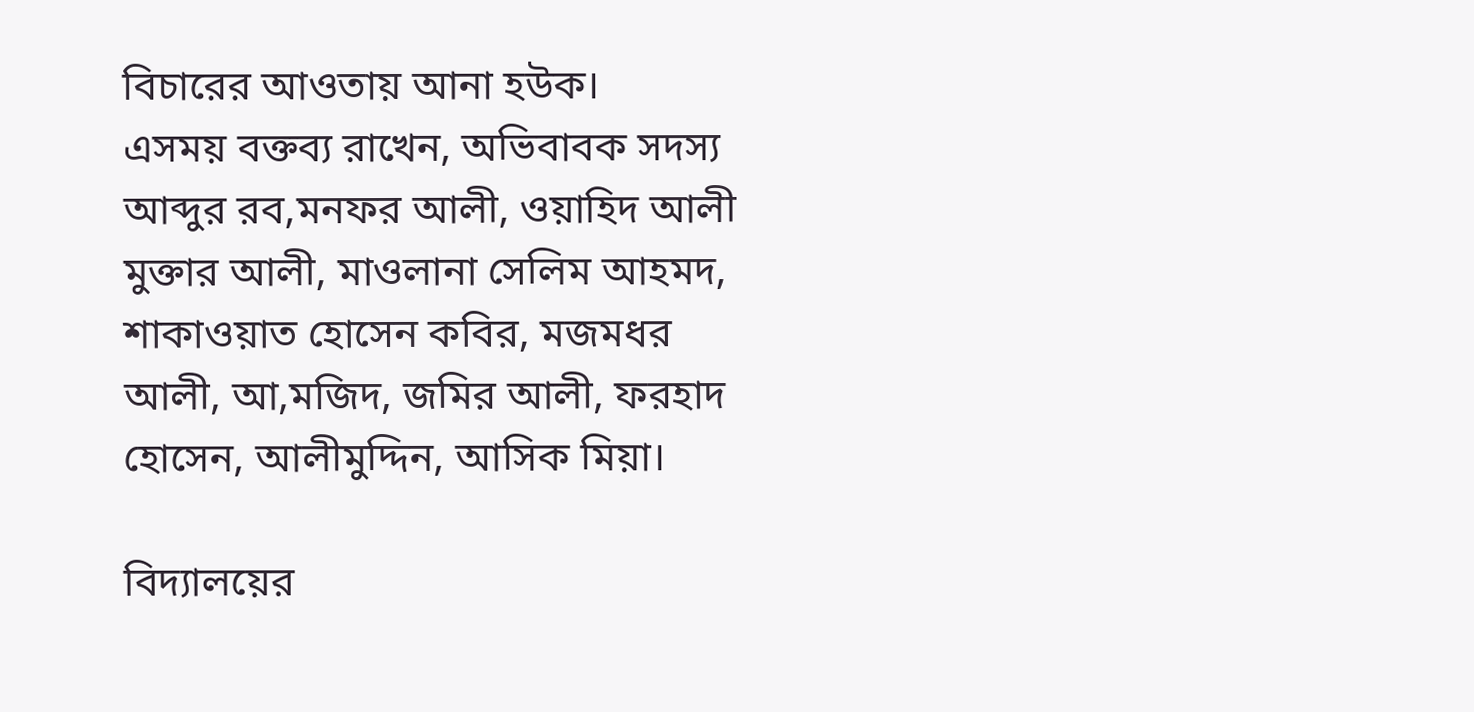বিচারের আওতায় আনা হউক।
এসময় বক্তব্য রাখেন, অভিবাবক সদস্য আব্দুর রব,মনফর আলী, ওয়াহিদ আলী মুক্তার আলী, মাওলানা সেলিম আহমদ,
শাকাওয়াত হোসেন কবির, মজমধর আলী, আ,মজিদ, জমির আলী, ফরহাদ হোসেন, আলীমুদ্দিন, আসিক মিয়া।

বিদ্যালয়ের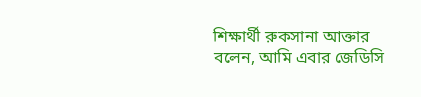শিক্ষার্থী রুকসানা আক্তার বলেন, আমি এবার জেডিসি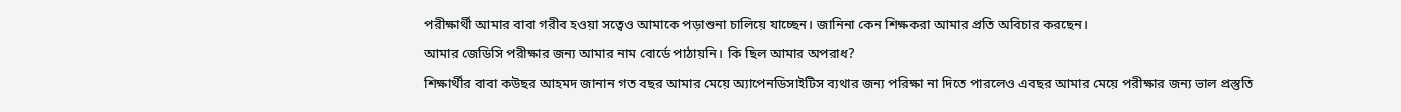পরীক্ষার্থী আমার বাবা গরীব হওয়া সত্বেও আমাকে পড়াশুনা চালিয়ে যাচ্ছেন। জানিনা কেন শিক্ষকরা আমার প্রতি অবিচার করছেন।
আমার জেডিসি পরীক্ষার জন্য আমার নাম বোর্ডে পাঠায়নি। কি ছিল আমার অপরাধ?
শিক্ষার্থীর বাবা কউছর আহমদ জানান গত বছর আমার মেয়ে অ্যাপেনডিসাইটিস ব্যথার জন্য পরিক্ষা না দিতে পারলেও এবছর আমার মেয়ে পরীক্ষার জন্য ভাল প্রস্তুতি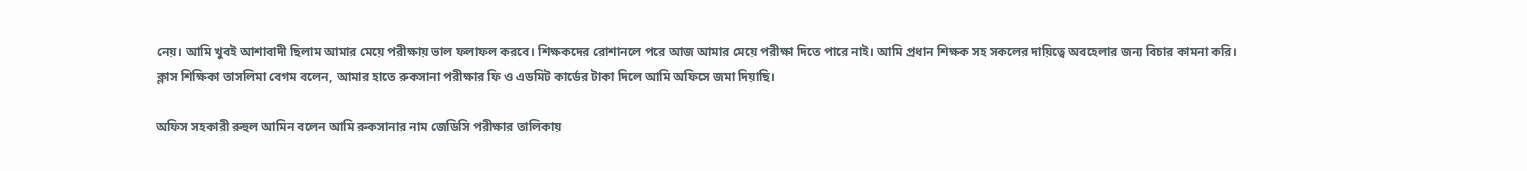নেয়। আমি খুবই আশাবাদী ছিলাম আমার মেয়ে পরীক্ষায় ভাল ফলাফল করবে। শিক্ষকদের রোশানলে পরে আজ আমার মেয়ে পরীক্ষা দিতে পারে নাই। আমি প্রধান শিক্ষক সহ সকলের দায়িত্বে অবহেলার জন্য বিচার কামনা করি।
ক্লাস শিক্ষিকা তাসলিমা বেগম বলেন, আমার হাতে রুকসানা পরীক্ষার ফি ও এডমিট কার্ডের টাকা দিলে আমি অফিসে জমা দিয়াছি।

অফিস সহকারী রুহুল আমিন বলেন আমি রুকসানার নাম জেডিসি পরীক্ষার তালিকায়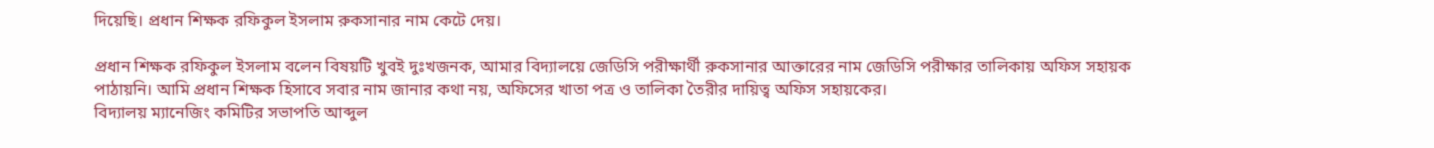দিয়েছি। প্রধান শিক্ষক রফিকুল ইসলাম রুকসানার নাম কেটে দেয়।

প্রধান শিক্ষক রফিকুল ইসলাম বলেন বিষয়টি খুবই দুঃখজনক, আমার বিদ্যালয়ে জেডিসি পরীক্ষার্থী রুকসানার আক্তারের নাম জেডিসি পরীক্ষার তালিকায় অফিস সহায়ক পাঠায়নি। আমি প্রধান শিক্ষক হিসাবে সবার নাম জানার কথা নয়, অফিসের খাতা পত্র ও তালিকা তৈরীর দায়িত্ব অফিস সহায়কের।
বিদ্যালয় ম্যানেজিং কমিটির সভাপতি আব্দুল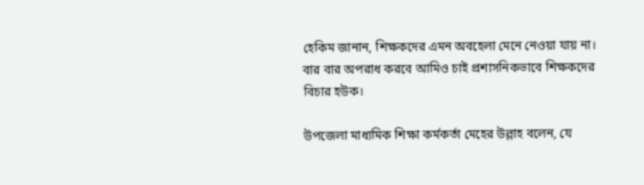হেকিম জানান, শিক্ষকদের এমন অবহেলা মেনে নেওয়া যায় না। বার বার অপরাধ করবে আমিও চাই প্রশাসনিকভাবে শিক্ষকদের বিচার হউক।

উপজেলা মাধ্যমিক শিক্ষা কর্মকর্তা মেহের উল্লাহ বলেন, যে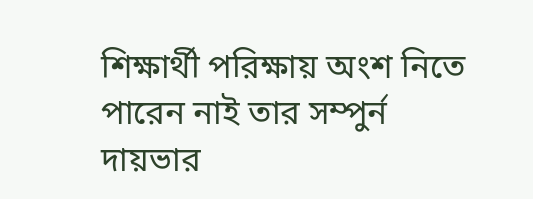শিক্ষার্থী পরিক্ষায় অংশ নিতে পারেন নাই তার সম্পুর্ন দায়ভার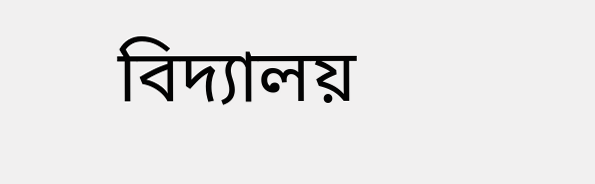বিদ্যালয়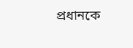প্রধানকে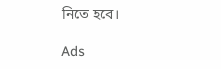নিতে হবে।

Ads